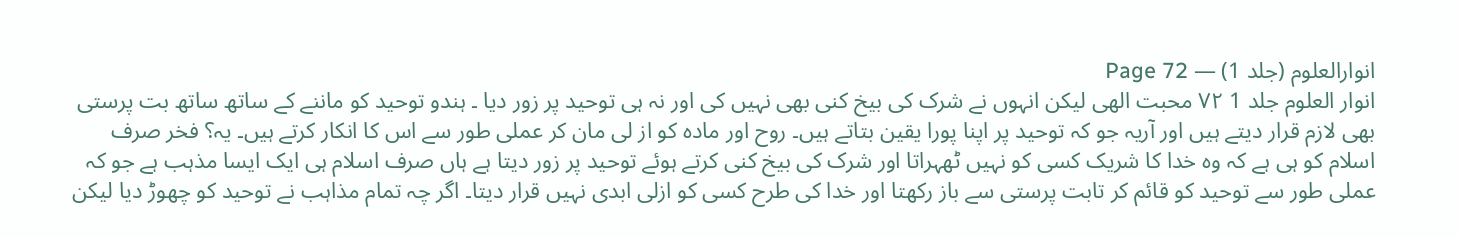انوارالعلوم (جلد 1) — Page 72
انوار العلوم جلد 1 ۷۲ محبت الهی لیکن انہوں نے شرک کی بیخ کنی بھی نہیں کی اور نہ ہی توحید پر زور دیا ۔ ہندو توحید کو ماننے کے ساتھ ساتھ بت پرستی بھی لازم قرار دیتے ہیں اور آریہ جو کہ توحید پر اپنا پورا یقین بتاتے ہیں۔ روح اور مادہ کو از لی مان کر عملی طور سے اس کا انکار کرتے ہیں۔ یہ؟ فخر صرف اسلام کو ہی ہے کہ وہ خدا کا شریک کسی کو نہیں ٹھہراتا اور شرک کی بیخ کنی کرتے ہوئے توحید پر زور دیتا ہے ہاں صرف اسلام ہی ایک ایسا مذہب ہے جو کہ عملی طور سے توحید کو قائم کر تابت پرستی سے باز رکھتا اور خدا کی طرح کسی کو ازلی ابدی نہیں قرار دیتا۔ اگر چہ تمام مذاہب نے توحید کو چھوڑ دیا لیکن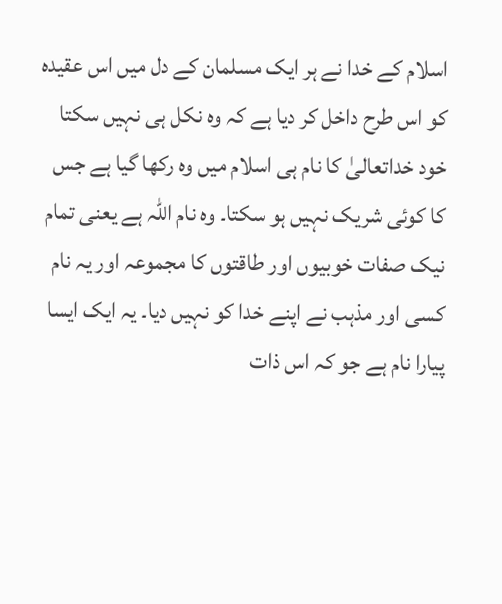اسلام کے خدا نے ہر ایک مسلمان کے دل میں اس عقیدہ کو اس طرح داخل کر دیا ہے کہ وہ نکل ہی نہیں سکتا خود خداتعالیٰ کا نام ہی اسلام میں وہ رکھا گیا ہے جس کا کوئی شریک نہیں ہو سکتا۔ وہ نام اللہ ہے یعنی تمام نیک صفات خوبیوں اور طاقتوں کا مجموعہ اور یہ نام کسی اور مذہب نے اپنے خدا کو نہیں دیا۔ یہ ایک ایسا پیارا نام ہے جو کہ اس ذات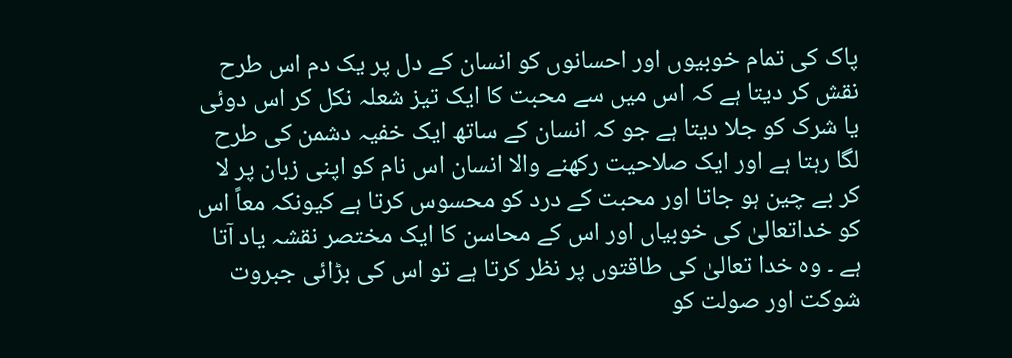پاک کی تمام خوبیوں اور احسانوں کو انسان کے دل پر یک دم اس طرح نقش کر دیتا ہے کہ اس میں سے محبت کا ایک تیز شعلہ نکل کر اس دوئی یا شرک کو جلا دیتا ہے جو کہ انسان کے ساتھ ایک خفیہ دشمن کی طرح لگا رہتا ہے اور ایک صلاحیت رکھنے والا انسان اس نام کو اپنی زبان پر لا کر بے چین ہو جاتا اور محبت کے درد کو محسوس کرتا ہے کیونکہ معاً اس کو خداتعالیٰ کی خوبیاں اور اس کے محاسن کا ایک مختصر نقشہ یاد آتا ہے ۔ وہ خدا تعالیٰ کی طاقتوں پر نظر کرتا ہے تو اس کی بڑائی جبروت شوکت اور صولت کو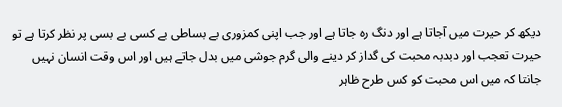دیکھ کر حیرت میں آجاتا ہے اور دنگ رہ جاتا ہے اور جب اپنی کمزوری بے بساطی بے کسی بے بسی پر نظر کرتا ہے تو حیرت تعجب اور دبدبہ محبت کی گداز کر دینے والی گرم جوشی میں بدل جاتے ہیں اور اس وقت انسان نہیں جانتا کہ میں اس محبت کو کس طرح ظاہر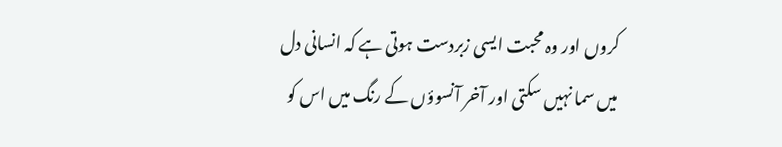کروں اور وہ محبت ایسی زبردست ہوتی ہے کہ انسانی دل میں سما نہیں سکتی اور آخر آنسوؤں کے رنگ میں اس کو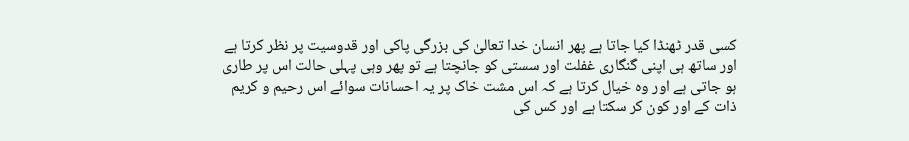کسی قدر ٹھنڈا کیا جاتا ہے پھر انسان خدا تعالیٰ کی بزرگی پاکی اور قدوسیت پر نظر کرتا ہے اور ساتھ ہی اپنی گنگاری غفلت اور سستی کو جانچتا ہے تو پھر وہی پہلی حالت اس پر طاری ہو جاتی ہے اور وہ خیال کرتا ہے کہ اس مشت خاک پر یہ احسانات سوائے اس رحیم و کریم ذات کے اور کون کر سکتا ہے اور کس کی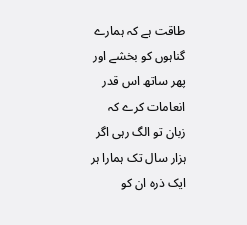طاقت ہے کہ ہمارے گناہوں کو بخشے اور پھر ساتھ اس قدر انعامات کرے کہ زبان تو الگ رہی اگر ہزار سال تک ہمارا ہر ایک ذرہ ان کو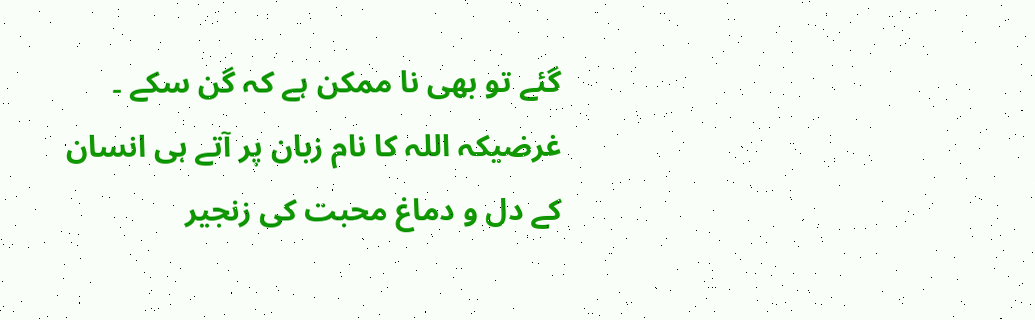گئے تو بھی نا ممکن ہے کہ گن سکے ۔ غرضیکہ اللہ کا نام زبان پر آتے ہی انسان کے دل و دماغ محبت کی زنجیر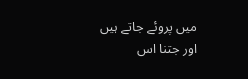میں پروئے جاتے ہیں اور جتنا اس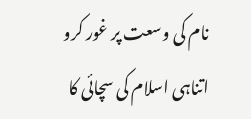نام کی وسعت پر غور کرو اتناہی اسلام کی سچائی کا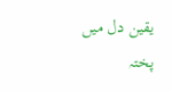یقین دل میں پختہ